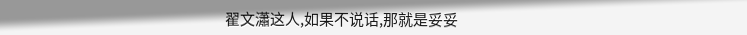翟文瀟这人,如果不说话,那就是妥妥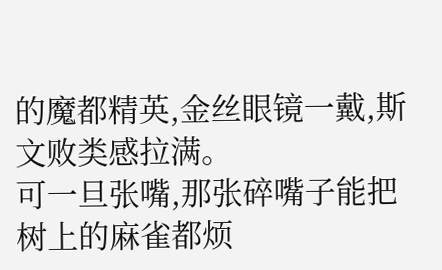的魔都精英,金丝眼镜一戴,斯文败类感拉满。
可一旦张嘴,那张碎嘴子能把树上的麻雀都烦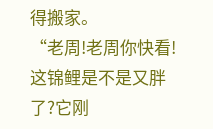得搬家。
“老周!老周你快看!这锦鲤是不是又胖了?它刚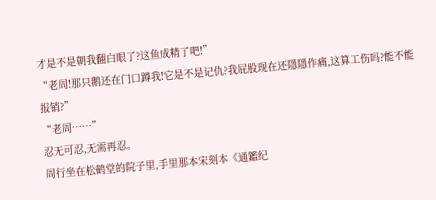才是不是朝我翻白眼了?这鱼成精了吧!”
“老周!那只鹅还在门口蹲我!它是不是记仇?我屁股现在还隱隱作痛,这算工伤吗?能不能报销?”
“老周……”
忍无可忍,无需再忍。
周行坐在松鹤堂的院子里,手里那本宋刻本《通鑑纪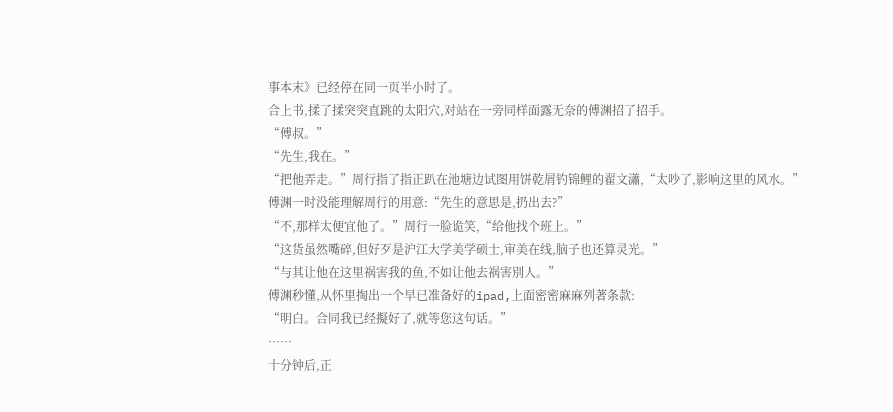事本末》已经停在同一页半小时了。
合上书,揉了揉突突直跳的太阳穴,对站在一旁同样面露无奈的傅渊招了招手。
“傅叔。”
“先生,我在。”
“把他弄走。”周行指了指正趴在池塘边试图用饼乾屑钓锦鲤的翟文瀟,“太吵了,影响这里的风水。”
傅渊一时没能理解周行的用意:“先生的意思是,扔出去?”
“不,那样太便宜他了。”周行一脸诡笑,“给他找个班上。”
“这货虽然嘴碎,但好歹是沪江大学美学硕士,审美在线,脑子也还算灵光。”
“与其让他在这里祸害我的鱼,不如让他去祸害別人。”
傅渊秒懂,从怀里掏出一个早已准备好的ipad,上面密密麻麻列著条款:
“明白。合同我已经擬好了,就等您这句话。”
……
十分钟后,正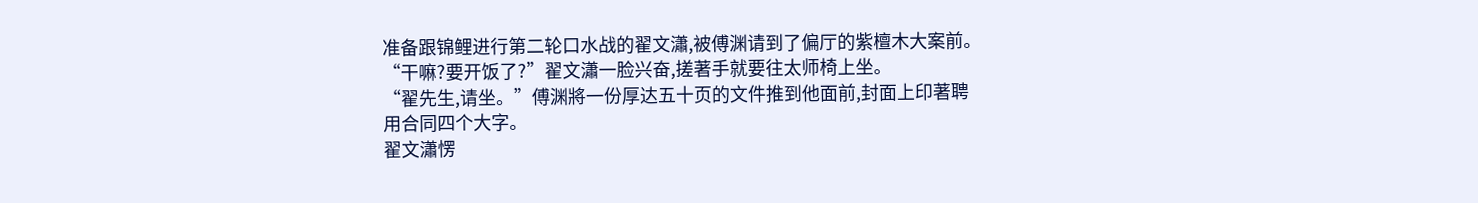准备跟锦鲤进行第二轮口水战的翟文瀟,被傅渊请到了偏厅的紫檀木大案前。
“干嘛?要开饭了?”翟文瀟一脸兴奋,搓著手就要往太师椅上坐。
“翟先生,请坐。”傅渊將一份厚达五十页的文件推到他面前,封面上印著聘用合同四个大字。
翟文瀟愣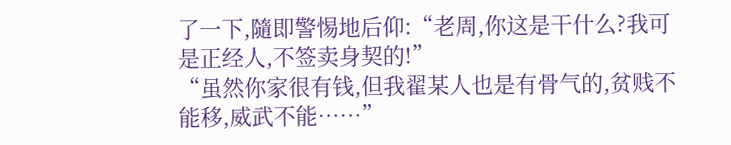了一下,隨即警惕地后仰:“老周,你这是干什么?我可是正经人,不签卖身契的!”
“虽然你家很有钱,但我翟某人也是有骨气的,贫贱不能移,威武不能……”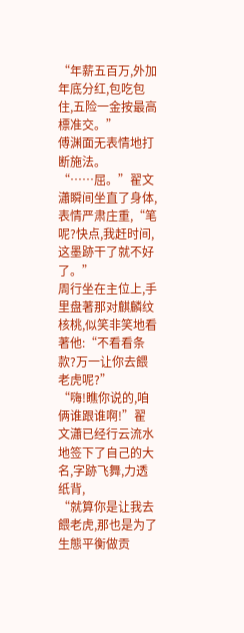“年薪五百万,外加年底分红,包吃包住,五险一金按最高標准交。”
傅渊面无表情地打断施法。
“……屈。”翟文瀟瞬间坐直了身体,表情严肃庄重,“笔呢?快点,我赶时间,这墨跡干了就不好了。”
周行坐在主位上,手里盘著那对麒麟纹核桃,似笑非笑地看著他:“不看看条款?万一让你去餵老虎呢?”
“嗨!瞧你说的,咱俩谁跟谁啊!”翟文瀟已经行云流水地签下了自己的大名,字跡飞舞,力透纸背,
“就算你是让我去餵老虎,那也是为了生態平衡做贡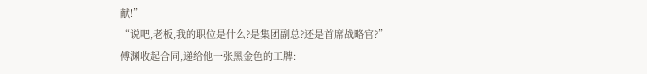献!”
“说吧,老板,我的职位是什么?是集团副总?还是首席战略官?”
傅渊收起合同,递给他一张黑金色的工牌: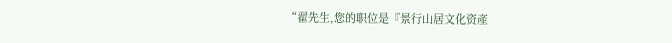“翟先生,您的职位是『景行山居文化资產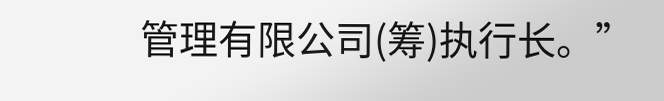管理有限公司(筹)执行长。”